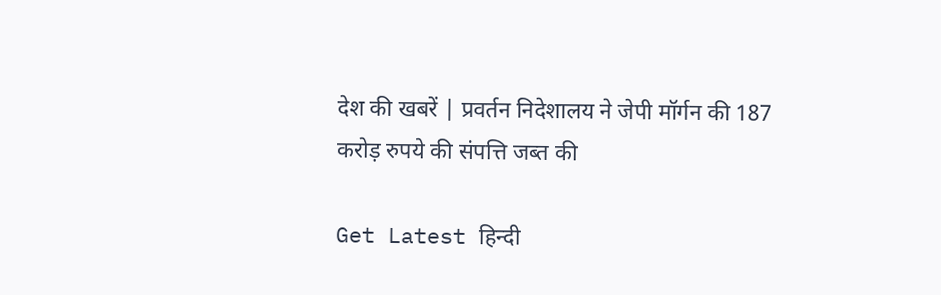देश की खबरें | प्रवर्तन निदेशालय ने जेपी मॉर्गन की 187 करोड़ रुपये की संपत्ति जब्त की

Get Latest हिन्दी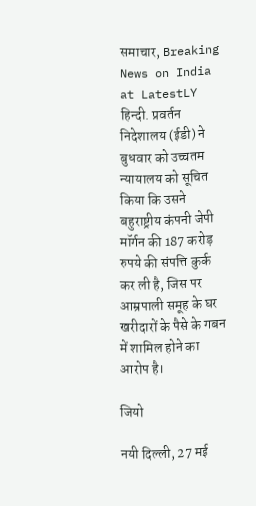समाचार, Breaking News on India at LatestLY हिन्दी. प्रवर्तन निदेशालय (ईडी) ने बुधवार को उच्चतम न्यायालय को सूचित किया कि उसने बहुराष्ट्रीय कंपनी जेपी मॉर्गन की 187 करोड़ रुपये की संपत्ति कुर्क कर ली है, जिस पर आम्रपाली समूह के घर खरीदारों के पैसे के गबन में शामिल होने का आरोप है।

जियो

नयी दिल्ली, 27 मई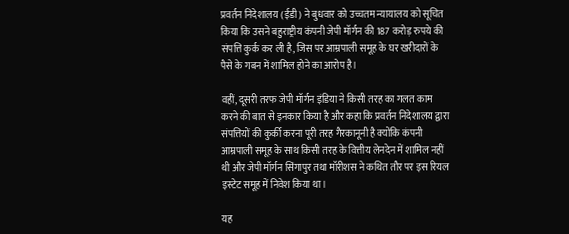प्रवर्तन निदेशालय (ईडी) ने बुधवार को उच्चतम न्यायालय को सूचित किया कि उसने बहुराष्ट्रीय कंपनी जेपी मॉर्गन की 187 करोड़ रुपये की संपत्ति कुर्क कर ली है, जिस पर आम्रपाली समूह के घर खरीदारों के पैसे के गबन में शामिल होने का आरोप है।

वहीं, दूसरी तरफ जेपी मॉर्गन इंडिया ने किसी तरह का गलत काम करने की बात से इनकार किया है और कहा कि प्रवर्तन निदेशालय द्वारा संपत्तियों की कुर्की करना पूरी तरह गैरकानूनी है क्योंकि कंपनी आम्रपाली समूह के साथ किसी तरह के वित्तीय लेनदेन में शामिल नहीं थी और जेपी मॉर्गन सिंगापुर तथा मॉरीशस ने कथित तौर पर इस रियल इस्टेट समूह में निवेश किया था।

यह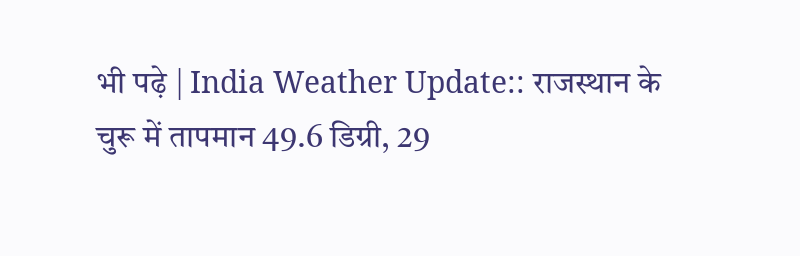भी पढ़े | India Weather Update:: राजस्थान के चुरू में तापमान 49.6 डिग्री, 29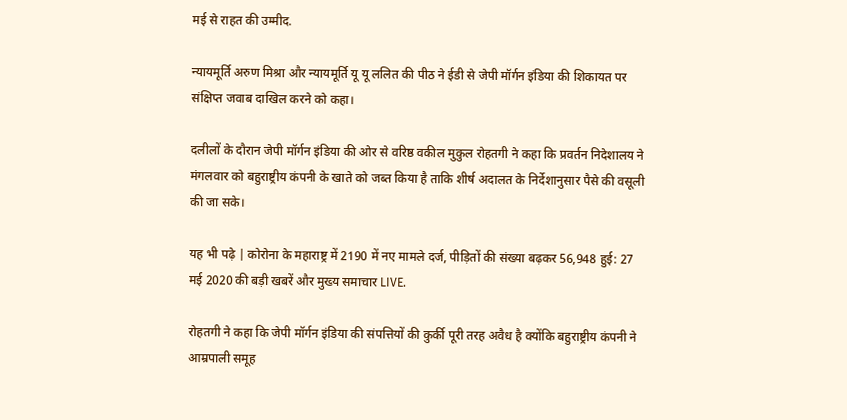मई से राहत की उम्मीद.

न्यायमूर्ति अरुण मिश्रा और न्यायमूर्ति यू यू ललित की पीठ ने ईडी से जेपी मॉर्गन इंडिया की शिकायत पर संक्षिप्त जवाब दाखिल करने को कहा।

दलीलों के दौरान जेपी मॉर्गन इंडिया की ओर से वरिष्ठ वकील मुकुल रोहतगी ने कहा कि प्रवर्तन निदेशालय ने मंगलवार को बहुराष्ट्रीय कंपनी के खाते को जब्त किया है ताकि शीर्ष अदालत के निर्देशानुसार पैसे की वसूली की जा सके।

यह भी पढ़े | कोरोना के महाराष्ट्र में 2190 में नए मामले दर्ज, पीड़ितों की संख्या बढ़कर 56,948 हुई: 27 मई 2020 की बड़ी खबरें और मुख्य समाचार LIVE.

रोहतगी ने कहा कि जेपी मॉर्गन इंडिया की संपत्तियों की कुर्की पूरी तरह अवैध है क्योंकि बहुराष्ट्रीय कंपनी ने आम्रपाली समूह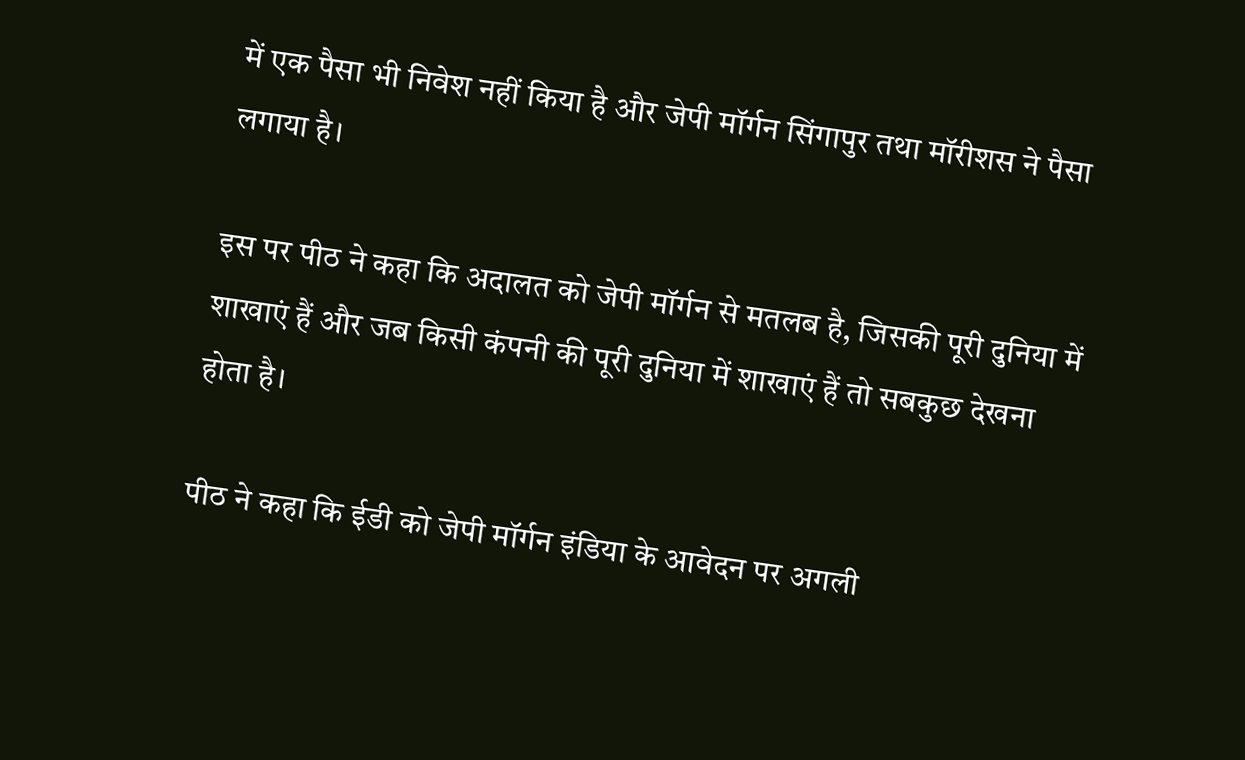में एक पैसा भी निवेश नहीं किया है और जेपी मॉर्गन सिंगापुर तथा मॉरीशस ने पैसा लगाया है।

इस पर पीठ ने कहा कि अदालत को जेपी मॉर्गन से मतलब है, जिसकी पूरी दुनिया में शाखाएं हैं और जब किसी कंपनी की पूरी दुनिया में शाखाएं हैं तो सबकुछ देखना होता है।

पीठ ने कहा कि ईडी को जेपी मॉर्गन इंडिया के आवेदन पर अगली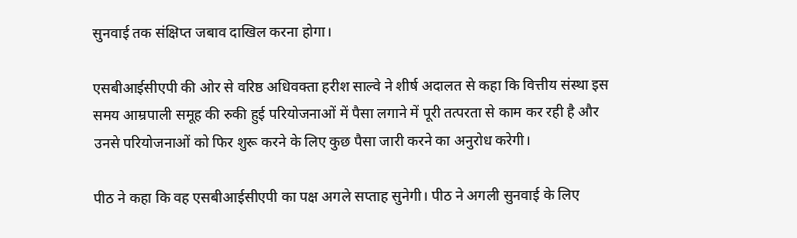सुनवाई तक संक्षिप्त जबाव दाखिल करना होगा।

एसबीआईसीएपी की ओर से वरिष्ठ अधिवक्ता हरीश साल्वे ने शीर्ष अदालत से कहा कि वित्तीय संस्था इस समय आम्रपाली समूह की रुकी हुई परियोजनाओं में पैसा लगाने में पूरी तत्परता से काम कर रही है और उनसे परियोजनाओं को फिर शुरू करने के लिए कुछ पैसा जारी करने का अनुरोध करेगी।

पीठ ने कहा कि वह एसबीआईसीएपी का पक्ष अगले सप्ताह सुनेगी। पीठ ने अगली सुनवाई के लिए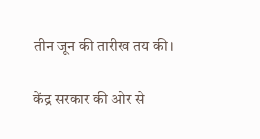तीन जून की तारीख तय की।

केंद्र सरकार की ओर से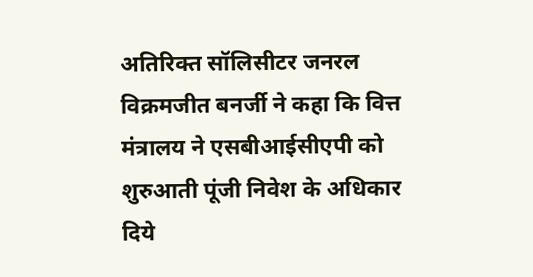अतिरिक्त सॉलिसीटर जनरल विक्रमजीत बनर्जी ने कहा कि वित्त मंत्रालय ने एसबीआईसीएपी को शुरुआती पूंजी निवेश के अधिकार दिये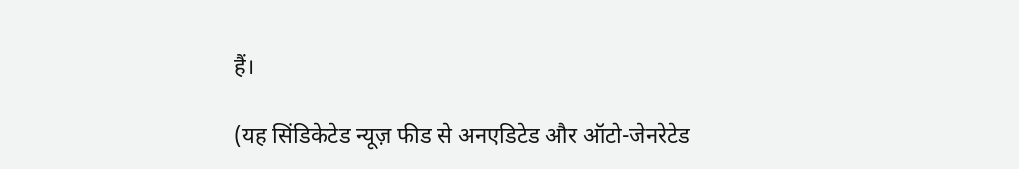हैं।

(यह सिंडिकेटेड न्यूज़ फीड से अनएडिटेड और ऑटो-जेनरेटेड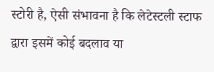स्टोरी है, ऐसी संभावना है कि लेटेस्टली स्टाफ द्वारा इसमें कोई बदलाव या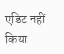एडिट नहीं किया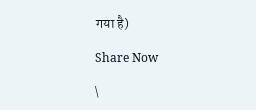गया है)

Share Now

\